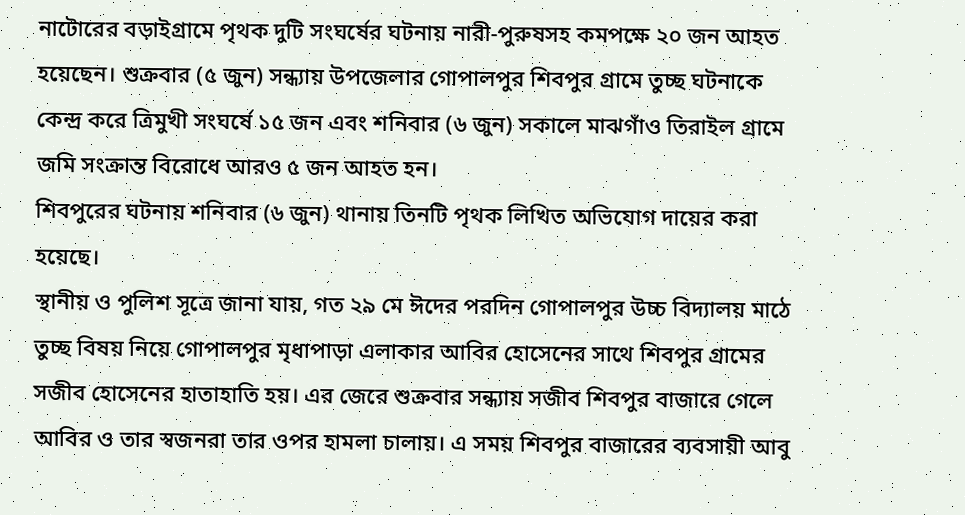নাটোরের বড়াইগ্রামে পৃথক দুটি সংঘর্ষের ঘটনায় নারী-পুরুষসহ কমপক্ষে ২০ জন আহত হয়েছেন। শুক্রবার (৫ জুন) সন্ধ্যায় উপজেলার গোপালপুর শিবপুর গ্রামে তুচ্ছ ঘটনাকে কেন্দ্র করে ত্রিমুখী সংঘর্ষে ১৫ জন এবং শনিবার (৬ জুন) সকালে মাঝগাঁও তিরাইল গ্রামে জমি সংক্রান্ত বিরোধে আরও ৫ জন আহত হন।
শিবপুরের ঘটনায় শনিবার (৬ জুন) থানায় তিনটি পৃথক লিখিত অভিযোগ দায়ের করা হয়েছে।
স্থানীয় ও পুলিশ সূত্রে জানা যায়, গত ২৯ মে ঈদের পরদিন গোপালপুর উচ্চ বিদ্যালয় মাঠে তুচ্ছ বিষয় নিয়ে গোপালপুর মৃধাপাড়া এলাকার আবির হোসেনের সাথে শিবপুর গ্রামের সজীব হোসেনের হাতাহাতি হয়। এর জেরে শুক্রবার সন্ধ্যায় সজীব শিবপুর বাজারে গেলে আবির ও তার স্বজনরা তার ওপর হামলা চালায়। এ সময় শিবপুর বাজারের ব্যবসায়ী আবু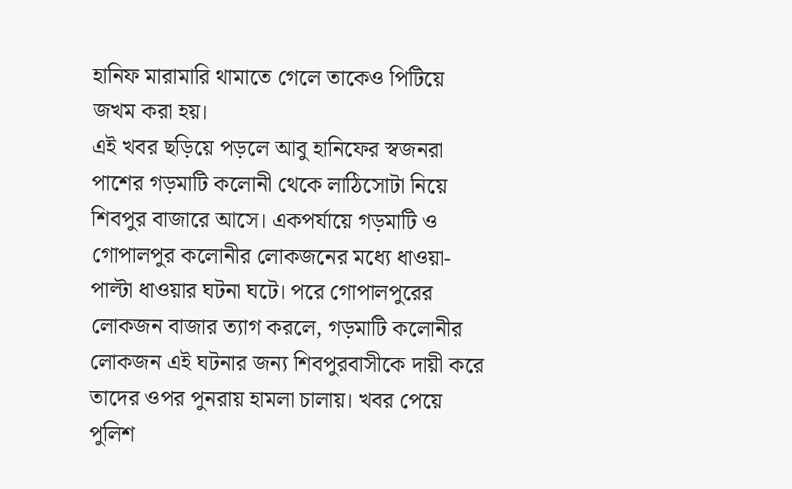হানিফ মারামারি থামাতে গেলে তাকেও পিটিয়ে জখম করা হয়।
এই খবর ছড়িয়ে পড়লে আবু হানিফের স্বজনরা পাশের গড়মাটি কলোনী থেকে লাঠিসোটা নিয়ে শিবপুর বাজারে আসে। একপর্যায়ে গড়মাটি ও গোপালপুর কলোনীর লোকজনের মধ্যে ধাওয়া-পাল্টা ধাওয়ার ঘটনা ঘটে। পরে গোপালপুরের লোকজন বাজার ত্যাগ করলে, গড়মাটি কলোনীর লোকজন এই ঘটনার জন্য শিবপুরবাসীকে দায়ী করে তাদের ওপর পুনরায় হামলা চালায়। খবর পেয়ে পুলিশ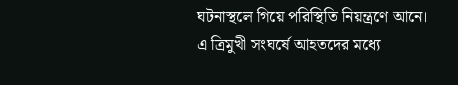ঘটনাস্থলে গিয়ে পরিস্থিতি নিয়ন্ত্রণে আনে।
এ ত্রিমুখী সংঘর্ষে আহতদের মধ্যে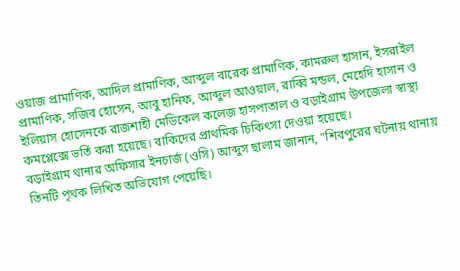ওয়াজ প্রামাণিক, আদিল প্রামাণিক, আব্দুল বারেক প্রামাণিক, কামরুল হাসান, ইসরাইল প্রামাণিক, সজিব হোসেন, আবু হানিফ, আব্দুল আওয়াল, রাব্বি মন্ডল, মেহেদি হাসান ও ইলিয়াস হোসেনকে রাজশাহী মেডিকেল কলেজ হাসপাতাল ও বড়াইগ্রাম উপজেলা স্বাস্থ্য কমপ্লেক্সে ভর্তি করা হয়েছে। বাকিদের প্রাথমিক চিকিৎসা দেওয়া হয়েছে।
বড়াইগ্রাম থানার অফিসার ইনচার্জ (ওসি) আব্দুস ছালাম জানান, "শিবপুরের ঘটনায় থানায় তিনটি পৃথক লিখিত অভিযোগ পেয়েছি।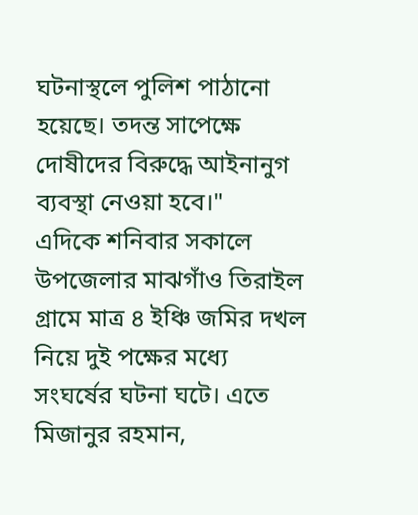ঘটনাস্থলে পুলিশ পাঠানো হয়েছে। তদন্ত সাপেক্ষে দোষীদের বিরুদ্ধে আইনানুগ ব্যবস্থা নেওয়া হবে।"
এদিকে শনিবার সকালে উপজেলার মাঝগাঁও তিরাইল গ্রামে মাত্র ৪ ইঞ্চি জমির দখল নিয়ে দুই পক্ষের মধ্যে সংঘর্ষের ঘটনা ঘটে। এতে মিজানুর রহমান,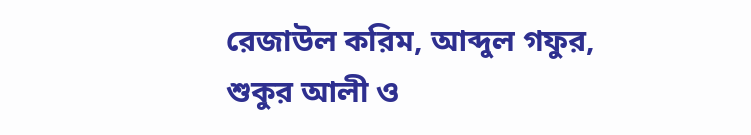রেজাউল করিম, আব্দুল গফুর, শুকুর আলী ও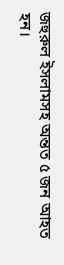জহুরুল ইসলামসহ অন্তত ৫ জন আহত হন।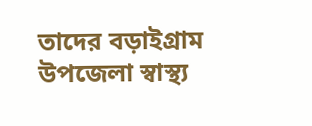তাদের বড়াইগ্রাম উপজেলা স্বাস্থ্য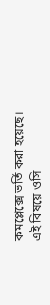কমপ্লেক্সে ভর্তি করা হয়েছে।
এই বিষয়ে ওসি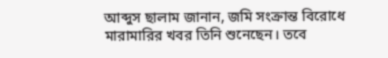আব্দুস ছালাম জানান, জমি সংক্রান্ত বিরোধে মারামারির খবর তিনি শুনেছেন। তবে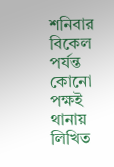শনিবার বিকেল পর্যন্ত কোনো পক্ষই থানায় লিখিত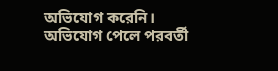অভিযোগ করেনি। অভিযোগ পেলে পরবর্তী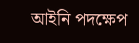আইনি পদক্ষেপ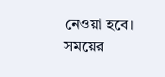নেওয়া হবে।
সময়ের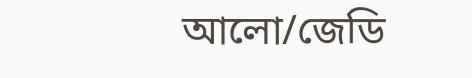আলো/জেডি